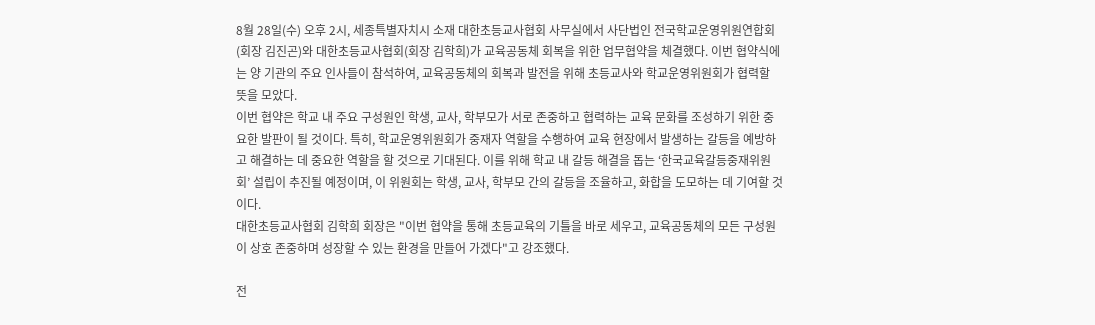8월 28일(수) 오후 2시, 세종특별자치시 소재 대한초등교사협회 사무실에서 사단법인 전국학교운영위원연합회(회장 김진곤)와 대한초등교사협회(회장 김학희)가 교육공동체 회복을 위한 업무협약을 체결했다. 이번 협약식에는 양 기관의 주요 인사들이 참석하여, 교육공동체의 회복과 발전을 위해 초등교사와 학교운영위원회가 협력할 뜻을 모았다.
이번 협약은 학교 내 주요 구성원인 학생, 교사, 학부모가 서로 존중하고 협력하는 교육 문화를 조성하기 위한 중요한 발판이 될 것이다. 특히, 학교운영위원회가 중재자 역할을 수행하여 교육 현장에서 발생하는 갈등을 예방하고 해결하는 데 중요한 역할을 할 것으로 기대된다. 이를 위해 학교 내 갈등 해결을 돕는 ‘한국교육갈등중재위원회’ 설립이 추진될 예정이며, 이 위원회는 학생, 교사, 학부모 간의 갈등을 조율하고, 화합을 도모하는 데 기여할 것이다.
대한초등교사협회 김학희 회장은 "이번 협약을 통해 초등교육의 기틀을 바로 세우고, 교육공동체의 모든 구성원이 상호 존중하며 성장할 수 있는 환경을 만들어 가겠다"고 강조했다.

전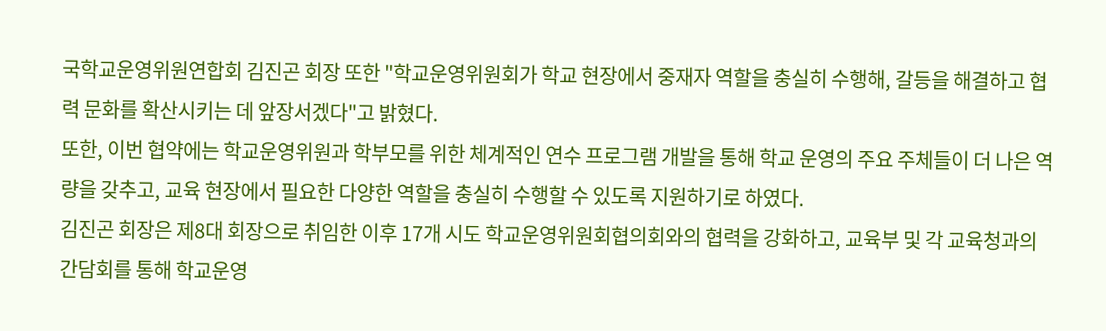국학교운영위원연합회 김진곤 회장 또한 "학교운영위원회가 학교 현장에서 중재자 역할을 충실히 수행해, 갈등을 해결하고 협력 문화를 확산시키는 데 앞장서겠다"고 밝혔다.
또한, 이번 협약에는 학교운영위원과 학부모를 위한 체계적인 연수 프로그램 개발을 통해 학교 운영의 주요 주체들이 더 나은 역량을 갖추고, 교육 현장에서 필요한 다양한 역할을 충실히 수행할 수 있도록 지원하기로 하였다.
김진곤 회장은 제8대 회장으로 취임한 이후 17개 시도 학교운영위원회협의회와의 협력을 강화하고, 교육부 및 각 교육청과의 간담회를 통해 학교운영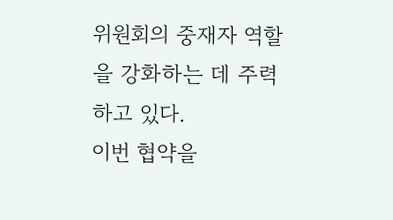위원회의 중재자 역할을 강화하는 데 주력하고 있다.
이번 협약을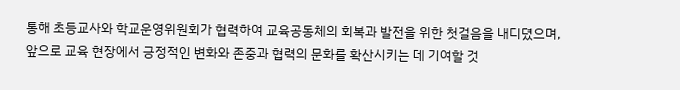통해 초등교사와 학교운영위원회가 협력하여 교육공동체의 회복과 발전을 위한 첫걸음을 내디뎠으며, 앞으로 교육 현장에서 긍정적인 변화와 존중과 협력의 문화를 확산시키는 데 기여할 것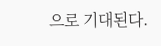으로 기대된다.